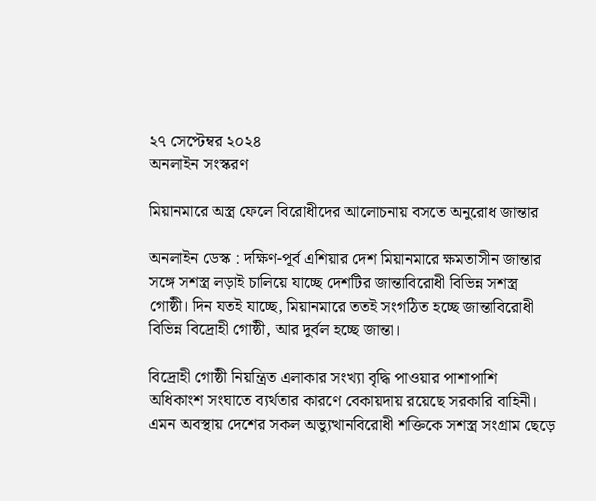২৭ সেপ্টেম্বর ২০২৪
অনলাইন সংস্করণ

মিয়ানমারে অস্ত্র ফেলে বিরোধীদের আলোচনায় বসতে অনুরোধ জান্তার

অনলাইন ডেস্ক : দক্ষিণ-পূর্ব এশিয়ার দেশ মিয়ানমারে ক্ষমতাসীন জান্তার সঙ্গে সশস্ত্র লড়াই চালিয়ে যাচ্ছে দেশটির জান্তাবিরোধী বিভিন্ন সশস্ত্র গোষ্ঠী। দিন যতই যাচ্ছে, মিয়ানমারে ততই সংগঠিত হচ্ছে জান্তাবিরোধী বিভিন্ন বিদ্রোহী গোষ্ঠী, আর দুর্বল হচ্ছে জান্তা।

বিদ্রোহী গোষ্ঠী নিয়ন্ত্রিত এলাকার সংখ্যা বৃদ্ধি পাওয়ার পাশাপাশি অধিকাংশ সংঘাতে ব্যর্থতার কারণে বেকায়দায় রয়েছে সরকারি বাহিনী। এমন অবস্থায় দেশের সকল অভ্যুত্থানবিরোধী শক্তিকে সশস্ত্র সংগ্রাম ছেড়ে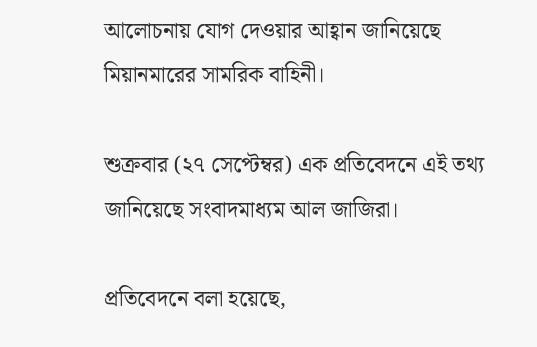আলোচনায় যোগ দেওয়ার আহ্বান জানিয়েছে মিয়ানমারের সামরিক বাহিনী।

শুক্রবার (২৭ সেপ্টেম্বর) এক প্রতিবেদনে এই তথ্য জানিয়েছে সংবাদমাধ্যম আল জাজিরা।

প্রতিবেদনে বলা হয়েছে,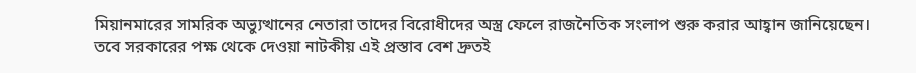মিয়ানমারের সামরিক অভ্যুত্থানের নেতারা তাদের বিরোধীদের অস্ত্র ফেলে রাজনৈতিক সংলাপ শুরু করার আহ্বান জানিয়েছেন। তবে সরকারের পক্ষ থেকে দেওয়া নাটকীয় এই প্রস্তাব বেশ দ্রুতই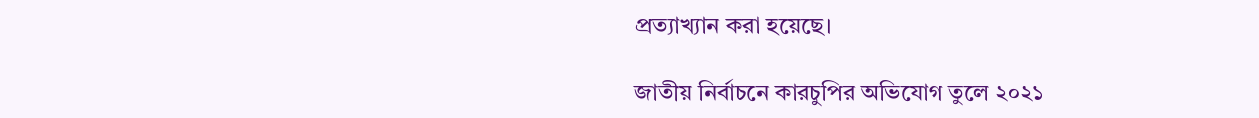প্রত্যাখ্যান করা হয়েছে।

জাতীয় নির্বাচনে কারচুপির অভিযোগ তুলে ২০২১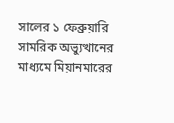সালের ১ ফেব্রুয়ারি সামরিক অভ্যুত্থানের মাধ্যমে মিয়ানমারের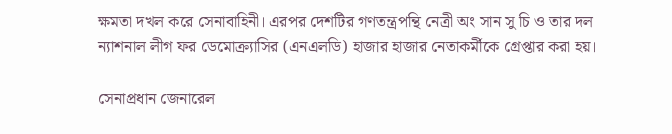ক্ষমতা দখল করে সেনাবাহিনী। এরপর দেশটির গণতন্ত্রপন্থি নেত্রী অং সান সু চি ও তার দল ন্যাশনাল লীগ ফর ডেমোক্র্যাসির (এনএলডি) হাজার হাজার নেতাকর্মীকে গ্রেপ্তার করা হয়।

সেনাপ্রধান জেনারেল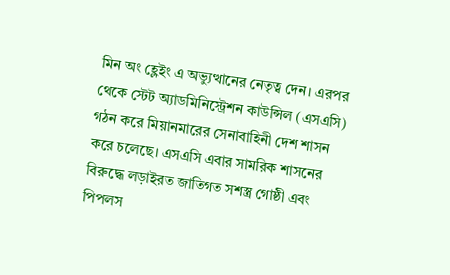মিন অং হ্লেইং এ অভ্যুত্থানের নেতৃত্ব দেন। এরপর থেকে স্টেট অ্যাডমিনিস্ট্রেশন কাউন্সিল (এসএসি) গঠন করে মিয়ানমারের সেনাবাহিনী দেশ শাসন করে চলেছে। এসএসি এবার সামরিক শাসনের বিরুদ্ধে লড়াইরত জাতিগত সশস্ত্র গোষ্ঠী এবং পিপলস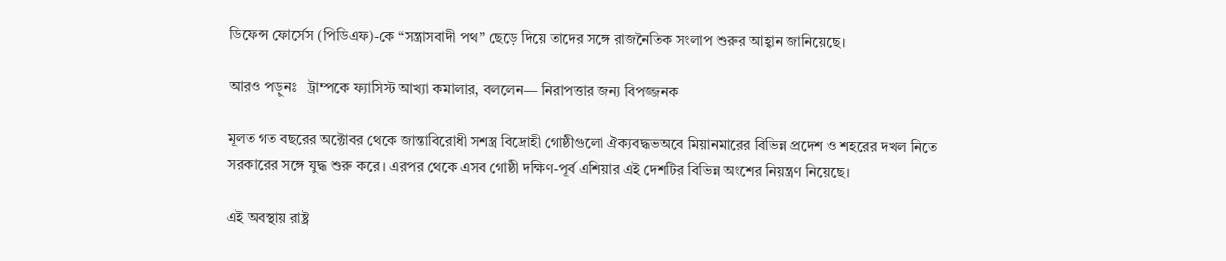ডিফেন্স ফোর্সেস (পিডিএফ)-কে “সন্ত্রাসবাদী পথ” ছেড়ে দিয়ে তাদের সঙ্গে রাজনৈতিক সংলাপ শুরুর আহ্বান জানিয়েছে।

আরও পড়ুনঃ   ট্রাম্পকে ফ্যাসিস্ট আখ্যা কমালার, বললেন— নিরাপত্তার জন্য বিপজ্জনক

মূলত গত বছরের অক্টোবর থেকে জান্তাবিরোধী সশস্ত্র বিদ্রোহী গোষ্ঠীগুলো ঐক্যবদ্ধভঅবে মিয়ানমারের বিভিন্ন প্রদেশ ও শহরের দখল নিতে সরকারের সঙ্গে যুদ্ধ শুরু করে। এরপর থেকে এসব গোষ্ঠী দক্ষিণ-পূর্ব এশিয়ার এই দেশটির বিভিন্ন অংশের নিয়ন্ত্রণ নিয়েছে।

এই অবস্থায় রাষ্ট্র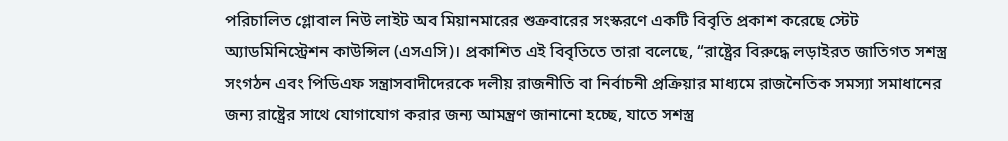পরিচালিত গ্লোবাল নিউ লাইট অব মিয়ানমারের শুক্রবারের সংস্করণে একটি বিবৃতি প্রকাশ করেছে স্টেট অ্যাডমিনিস্ট্রেশন কাউন্সিল (এসএসি)। প্রকাশিত এই বিবৃতিতে তারা বলেছে, “রাষ্ট্রের বিরুদ্ধে লড়াইরত জাতিগত সশস্ত্র সংগঠন এবং পিডিএফ সন্ত্রাসবাদীদেরকে দলীয় রাজনীতি বা নির্বাচনী প্রক্রিয়ার মাধ্যমে রাজনৈতিক সমস্যা সমাধানের জন্য রাষ্ট্রের সাথে যোগাযোগ করার জন্য আমন্ত্রণ জানানো হচ্ছে, যাতে সশস্ত্র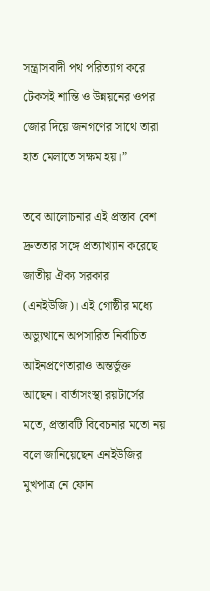সন্ত্রাসবাদী পথ পরিত্যাগ করে টেকসই শান্তি ও উন্নয়নের ওপর জোর দিয়ে জনগণের সাথে তারা হাত মেলাতে সক্ষম হয়।”

তবে আলোচনার এই প্রস্তাব বেশ দ্রুততার সঙ্গে প্রত্যাখ্যান করেছে জাতীয় ঐক্য সরকার (এনইউজি)। এই গোষ্ঠীর মধ্যে অভ্যুত্থানে অপসারিত নির্বাচিত আইনপ্রণেতারাও অন্তর্ভুক্ত আছেন। বার্তাসংস্থা রয়টার্সের মতে, প্রস্তাবটি বিবেচনার মতো নয় বলে জানিয়েছেন এনইউজির মুখপাত্র নে ফোন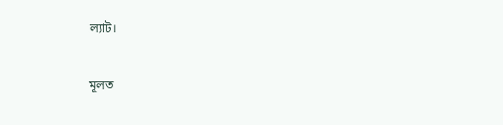ল্যাট।

মূলত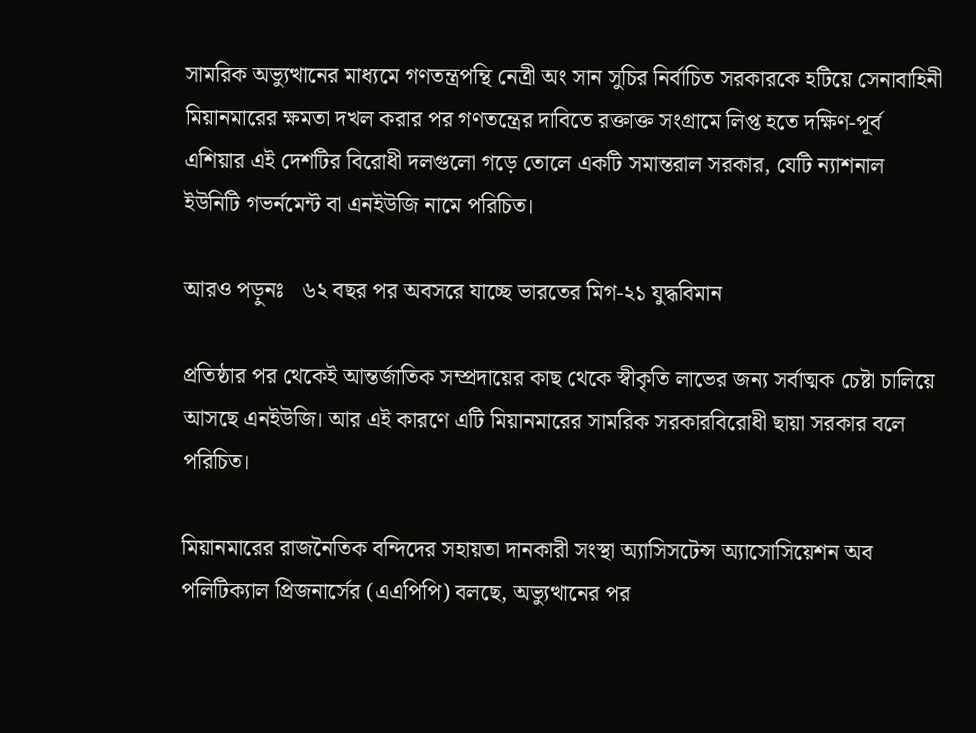সামরিক অভ্যুত্থানের মাধ্যমে গণতন্ত্রপন্থি নেত্রী অং সান সুচির নির্বাচিত সরকারকে হটিয়ে সেনাবাহিনী মিয়ানমারের ক্ষমতা দখল করার পর গণতন্ত্রের দাবিতে রক্তাক্ত সংগ্রামে লিপ্ত হতে দক্ষিণ-পূর্ব এশিয়ার এই দেশটির বিরোধী দলগুলো গড়ে তোলে একটি সমান্তরাল সরকার, যেটি ন্যাশনাল ইউনিটি গভর্নমেন্ট বা এনইউজি নামে পরিচিত।

আরও পড়ুনঃ   ৬২ বছর পর অবসরে যাচ্ছে ভারতের মিগ-২১ যুদ্ধবিমান

প্রতিষ্ঠার পর থেকেই আন্তর্জাতিক সম্প্রদায়ের কাছ থেকে স্বীকৃতি লাভের জন্য সর্বাত্মক চেষ্টা চালিয়ে আসছে এনইউজি। আর এই কারণে এটি মিয়ানমারের সামরিক সরকারবিরোধী ছায়া সরকার বলে পরিচিত।

মিয়ানমারের রাজনৈতিক বন্দিদের সহায়তা দানকারী সংস্থা অ্যাসিসটেন্স অ্যাসোসিয়েশন অব পলিটিক্যাল প্রিজনার্সের (এএপিপি) বলছে, অভ্যুত্থানের পর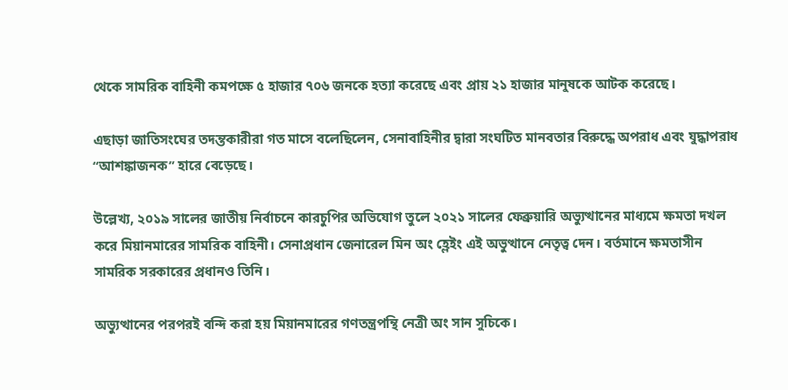থেকে সামরিক বাহিনী কমপক্ষে ৫ হাজার ৭০৬ জনকে হত্যা করেছে এবং প্রায় ২১ হাজার মানুষকে আটক করেছে।

এছাড়া জাতিসংঘের তদন্তকারীরা গত মাসে বলেছিলেন, সেনাবাহিনীর দ্বারা সংঘটিত মানবতার বিরুদ্ধে অপরাধ এবং যুদ্ধাপরাধ “আশঙ্কাজনক” হারে বেড়েছে।

উল্লেখ্য, ২০১৯ সালের জাতীয় নির্বাচনে কারচুপির অভিযোগ তুলে ২০২১ সালের ফেব্রুয়ারি অভ্যুত্থানের মাধ্যমে ক্ষমতা দখল করে মিয়ানমারের সামরিক বাহিনী। সেনাপ্রধান জেনারেল মিন অং হ্লেইং এই অভুত্থানে নেতৃত্ব দেন। বর্তমানে ক্ষমতাসীন সামরিক সরকারের প্রধানও তিনি।

অভ্যুত্থানের পরপরই বন্দি করা হয় মিয়ানমারের গণতন্ত্রপন্থি নেত্রী অং সান সুচিকে।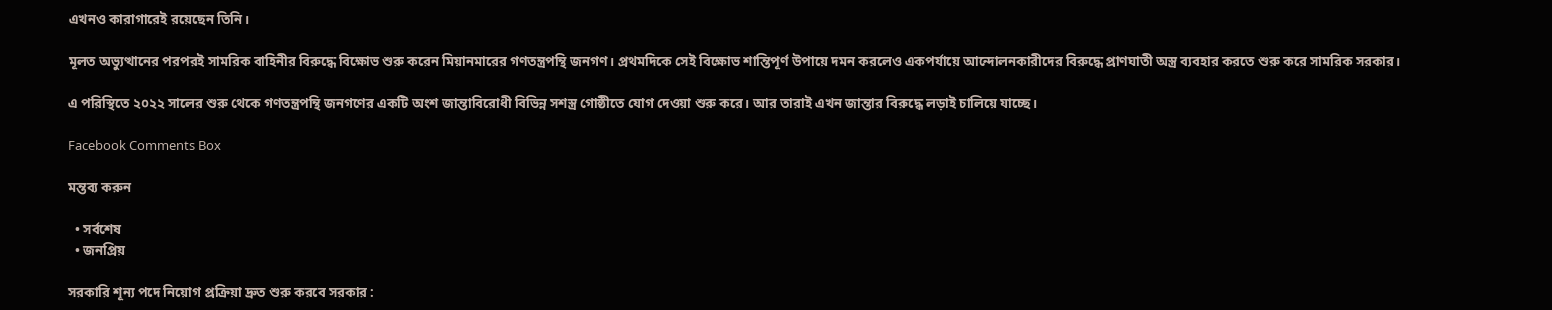এখনও কারাগারেই রয়েছেন তিনি।

মূলত অভ্যুত্থানের পরপরই সামরিক বাহিনীর বিরুদ্ধে বিক্ষোভ শুরু করেন মিয়ানমারের গণতন্ত্রপন্থি জনগণ। প্রথমদিকে সেই বিক্ষোভ শান্তিপূর্ণ উপায়ে দমন করলেও একপর্যায়ে আন্দোলনকারীদের বিরুদ্ধে প্রাণঘাতী অস্ত্র ব্যবহার করতে শুরু করে সামরিক সরকার।

এ পরিস্থিতে ২০২২ সালের শুরু থেকে গণতন্ত্রপন্থি জনগণের একটি অংশ জান্তাবিরোধী বিভিন্ন সশস্ত্র গোষ্ঠীতে যোগ দেওয়া শুরু করে। আর তারাই এখন জান্তার বিরুদ্ধে লড়াই চালিয়ে যাচ্ছে।

Facebook Comments Box

মন্তব্য করুন

  • সর্বশেষ
  • জনপ্রিয়

সরকারি শূন্য পদে নিয়োগ প্রক্রিয়া দ্রুত শুরু করবে সরকার :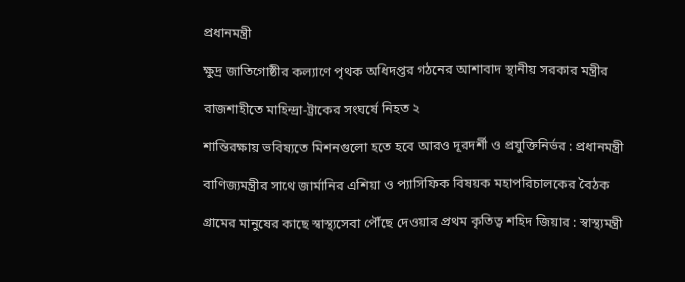প্রধানমন্ত্রী

ক্ষুদ্র জাতিগোষ্ঠীর কল্যাণে পৃথক অধিদপ্তর গঠনের আশাবাদ স্থানীয় সরকার মন্ত্রীর

রাজশাহীতে মাহিন্দ্রা-ট্রাকের সংঘর্ষে নিহত ২

শান্তিরক্ষায় ভবিষ্যতে মিশনগুলো হতে হবে আরও দূরদর্শী ও প্রযুক্তিনির্ভর : প্রধানমন্ত্রী

বাণিজ্যমন্ত্রীর সাথে জার্মানির এশিয়া ও প্যাসিফিক বিষয়ক মহাপরিচালকের বৈঠক

গ্রামের মানুষের কাছে স্বাস্থ্যসেবা পৌঁছে দেওয়ার প্রথম কৃতিত্ব শহিদ জিয়ার : স্বাস্থ্যমন্ত্রী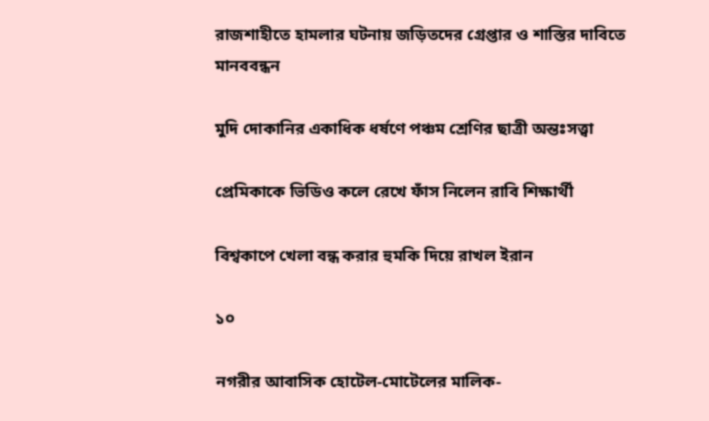রাজশাহীতে হামলার ঘটনায় জড়িতদের গ্রেপ্তার ও শাস্তির দাবিতে মানববন্ধন

মুদি দোকানির একাধিক ধর্ষণে পঞ্চম শ্রেণির ছাত্রী অন্তঃসত্ত্বা

প্রেমিকাকে ভিডিও কলে রেখে ফাঁস নিলেন রাবি শিক্ষার্থী

বিশ্বকাপে খেলা বন্ধ করার হুমকি দিয়ে রাখল ইরান

১০

নগরীর আবাসিক হোটেল-মোটেলের মালিক-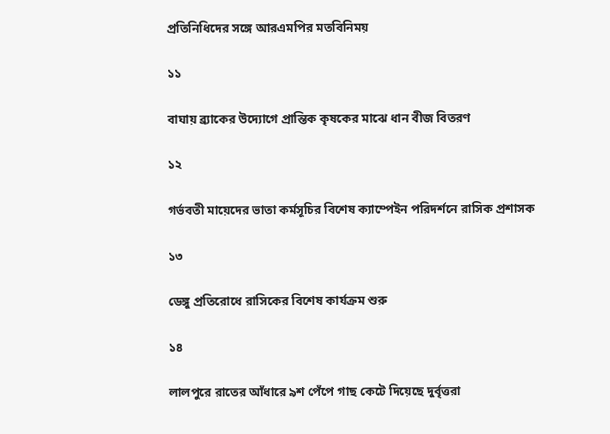প্রতিনিধিদের সঙ্গে আরএমপির মতবিনিময়

১১

বাঘায় ব্র্যাকের উদ্যোগে প্রান্তিক কৃষকের মাঝে ধান বীজ বিতরণ

১২

গর্ভবতী মায়েদের ভাতা কর্মসূচির বিশেষ ক্যাম্পেইন পরিদর্শনে রাসিক প্রশাসক

১৩

ডেঙ্গু প্রতিরোধে রাসিকের বিশেষ কার্যক্রম শুরু

১৪

লালপুরে রাতের আঁধারে ৯শ পেঁপে গাছ কেটে দিয়েছে দুর্বৃত্তরা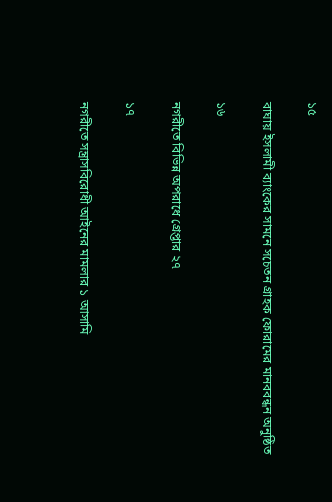১৫

বাঘায় ইসলামী ব্যাংকের সামনে সচেতন গ্রাহক ফোরামের মানববন্ধন অনুষ্ঠিত

১৬

নগরীতে বিভিন্ন অপরাধে গ্রেপ্তার ২৭

১৭

নগরীতে সন্ত্রাসবিরোধী আইনের মামলার ১ আসামি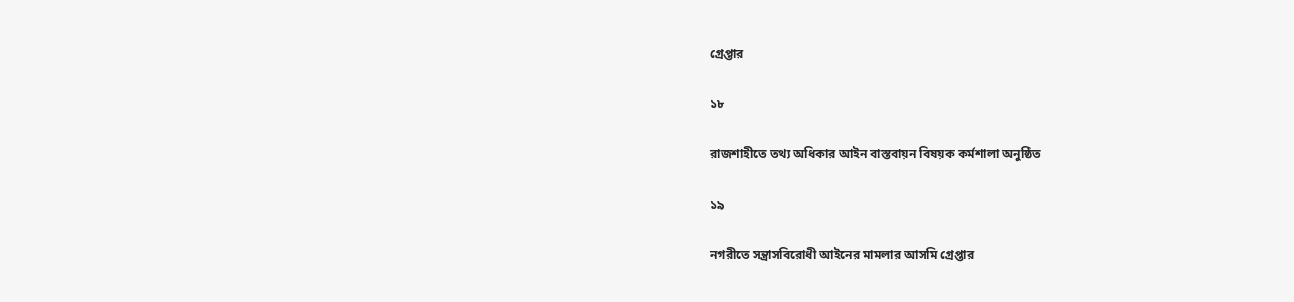গ্রেপ্তার

১৮

রাজশাহীতে তথ্য অধিকার আইন বাস্তবায়ন বিষয়ক কর্মশালা অনুষ্ঠিত

১৯

নগরীতে সন্ত্রাসবিরোধী আইনের মামলার আসমি গ্রেপ্তার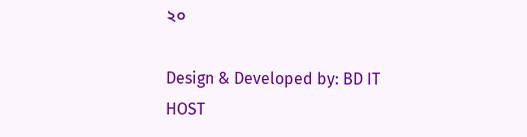২০

Design & Developed by: BD IT HOST